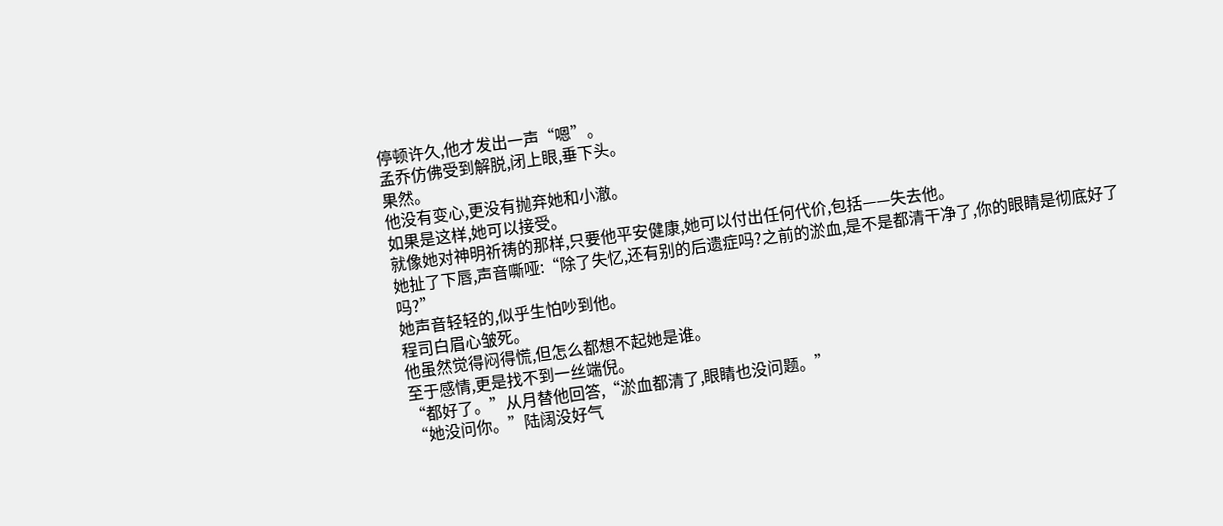停顿许久,他才发出一声“嗯”。
孟乔仿佛受到解脱,闭上眼,垂下头。
果然。
他没有变心,更没有抛弃她和小澈。
如果是这样,她可以接受。
就像她对神明祈祷的那样,只要他平安健康,她可以付出任何代价,包括——失去他。
她扯了下唇,声音嘶哑:“除了失忆,还有别的后遗症吗?之前的淤血,是不是都清干净了,你的眼睛是彻底好了吗?”
她声音轻轻的,似乎生怕吵到他。
程司白眉心皱死。
他虽然觉得闷得慌,但怎么都想不起她是谁。
至于感情,更是找不到一丝端倪。
“都好了。”从月替他回答,“淤血都清了,眼睛也没问题。”
“她没问你。”陆阔没好气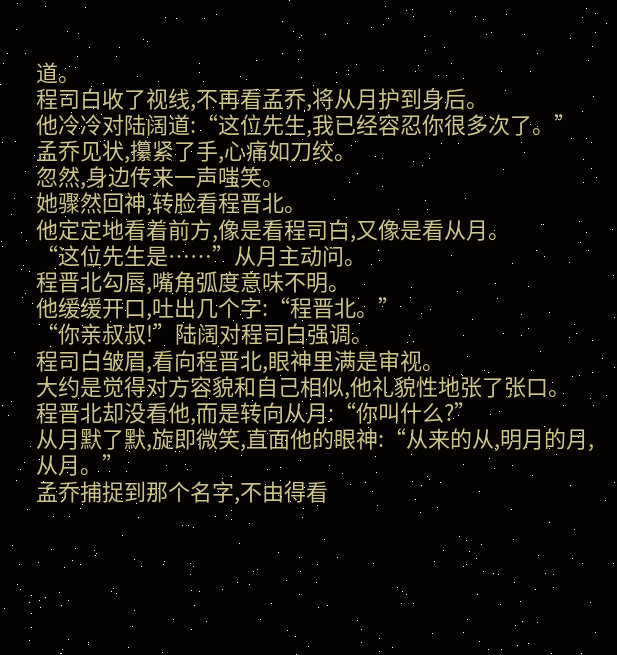道。
程司白收了视线,不再看孟乔,将从月护到身后。
他冷冷对陆阔道:“这位先生,我已经容忍你很多次了。”
孟乔见状,攥紧了手,心痛如刀绞。
忽然,身边传来一声嗤笑。
她骤然回神,转脸看程晋北。
他定定地看着前方,像是看程司白,又像是看从月。
“这位先生是……”从月主动问。
程晋北勾唇,嘴角弧度意味不明。
他缓缓开口,吐出几个字:“程晋北。”
“你亲叔叔!”陆阔对程司白强调。
程司白皱眉,看向程晋北,眼神里满是审视。
大约是觉得对方容貌和自己相似,他礼貌性地张了张口。
程晋北却没看他,而是转向从月:“你叫什么?”
从月默了默,旋即微笑,直面他的眼神:“从来的从,明月的月,从月。”
孟乔捕捉到那个名字,不由得看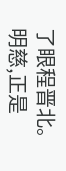了眼程晋北。
明慈,正是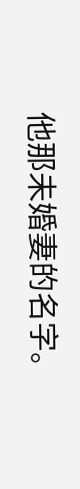他那未婚妻的名字。